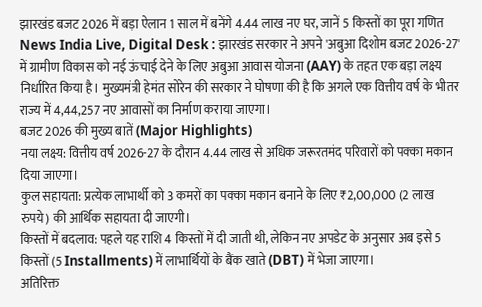झारखंड बजट 2026 में बड़ा ऐलान 1 साल में बनेंगे 4.44 लाख नए घर, जानें 5 किस्तों का पूरा गणित
News India Live, Digital Desk : झारखंड सरकार ने अपने 'अबुआ दिशोम बजट 2026-27' में ग्रामीण विकास को नई ऊंचाई देने के लिए अबुआ आवास योजना (AAY) के तहत एक बड़ा लक्ष्य निर्धारित किया है। मुख्यमंत्री हेमंत सोरेन की सरकार ने घोषणा की है कि अगले एक वित्तीय वर्ष के भीतर राज्य में 4,44,257 नए आवासों का निर्माण कराया जाएगा।
बजट 2026 की मुख्य बातें (Major Highlights)
नया लक्ष्य: वित्तीय वर्ष 2026-27 के दौरान 4.44 लाख से अधिक जरूरतमंद परिवारों को पक्का मकान दिया जाएगा।
कुल सहायता: प्रत्येक लाभार्थी को 3 कमरों का पक्का मकान बनाने के लिए ₹2,00,000 (2 लाख रुपये) की आर्थिक सहायता दी जाएगी।
किस्तों में बदलाव: पहले यह राशि 4 किस्तों में दी जाती थी, लेकिन नए अपडेट के अनुसार अब इसे 5 किस्तों (5 Installments) में लाभार्थियों के बैंक खाते (DBT) में भेजा जाएगा।
अतिरिक्त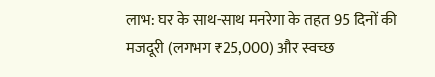लाभ: घर के साथ-साथ मनरेगा के तहत 95 दिनों की मजदूरी (लगभग ₹25,000) और स्वच्छ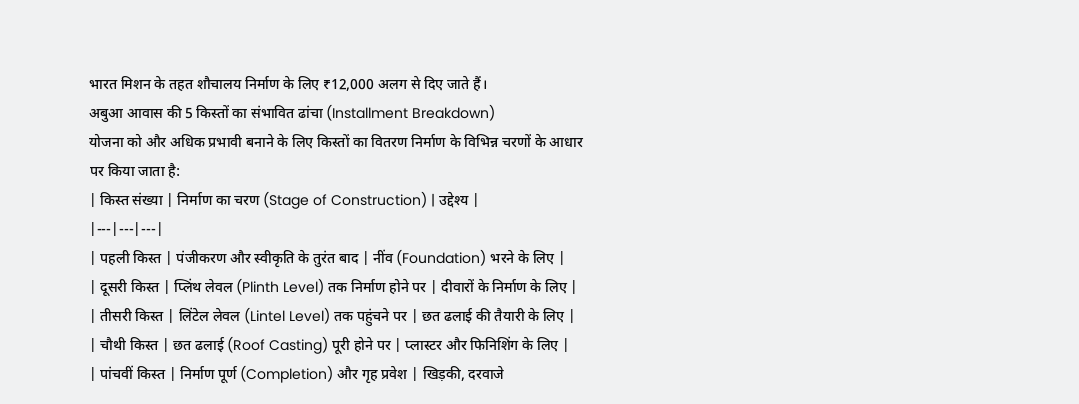भारत मिशन के तहत शौचालय निर्माण के लिए ₹12,000 अलग से दिए जाते हैं।
अबुआ आवास की 5 किस्तों का संभावित ढांचा (Installment Breakdown)
योजना को और अधिक प्रभावी बनाने के लिए किस्तों का वितरण निर्माण के विभिन्न चरणों के आधार पर किया जाता है:
| किस्त संख्या | निर्माण का चरण (Stage of Construction) | उद्देश्य |
|---|---|---|
| पहली किस्त | पंजीकरण और स्वीकृति के तुरंत बाद | नींव (Foundation) भरने के लिए |
| दूसरी किस्त | प्लिंथ लेवल (Plinth Level) तक निर्माण होने पर | दीवारों के निर्माण के लिए |
| तीसरी किस्त | लिंटेल लेवल (Lintel Level) तक पहुंचने पर | छत ढलाई की तैयारी के लिए |
| चौथी किस्त | छत ढलाई (Roof Casting) पूरी होने पर | प्लास्टर और फिनिशिंग के लिए |
| पांचवीं किस्त | निर्माण पूर्ण (Completion) और गृह प्रवेश | खिड़की, दरवाजे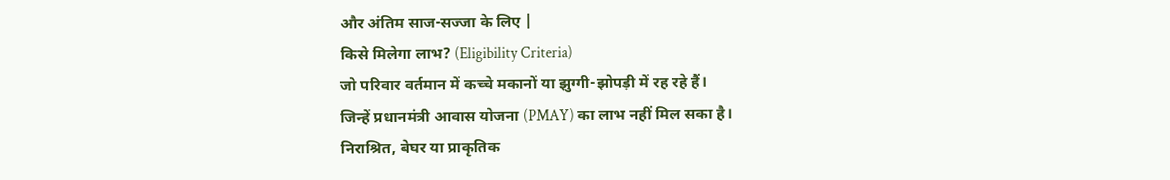और अंतिम साज-सज्जा के लिए |
किसे मिलेगा लाभ? (Eligibility Criteria)
जो परिवार वर्तमान में कच्चे मकानों या झुग्गी-झोपड़ी में रह रहे हैं।
जिन्हें प्रधानमंत्री आवास योजना (PMAY) का लाभ नहीं मिल सका है।
निराश्रित, बेघर या प्राकृतिक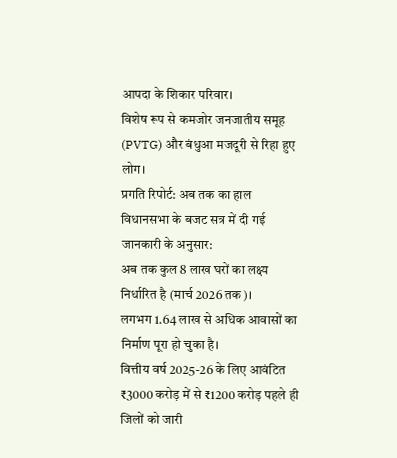आपदा के शिकार परिवार।
विशेष रूप से कमजोर जनजातीय समूह (PVTG) और बंधुआ मजदूरी से रिहा हुए लोग।
प्रगति रिपोर्ट: अब तक का हाल
विधानसभा के बजट सत्र में दी गई जानकारी के अनुसार:
अब तक कुल 8 लाख घरों का लक्ष्य निर्धारित है (मार्च 2026 तक)।
लगभग 1.64 लाख से अधिक आवासों का निर्माण पूरा हो चुका है।
वित्तीय वर्ष 2025-26 के लिए आवंटित ₹3000 करोड़ में से ₹1200 करोड़ पहले ही जिलों को जारी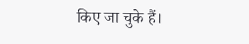किए जा चुके हैं।